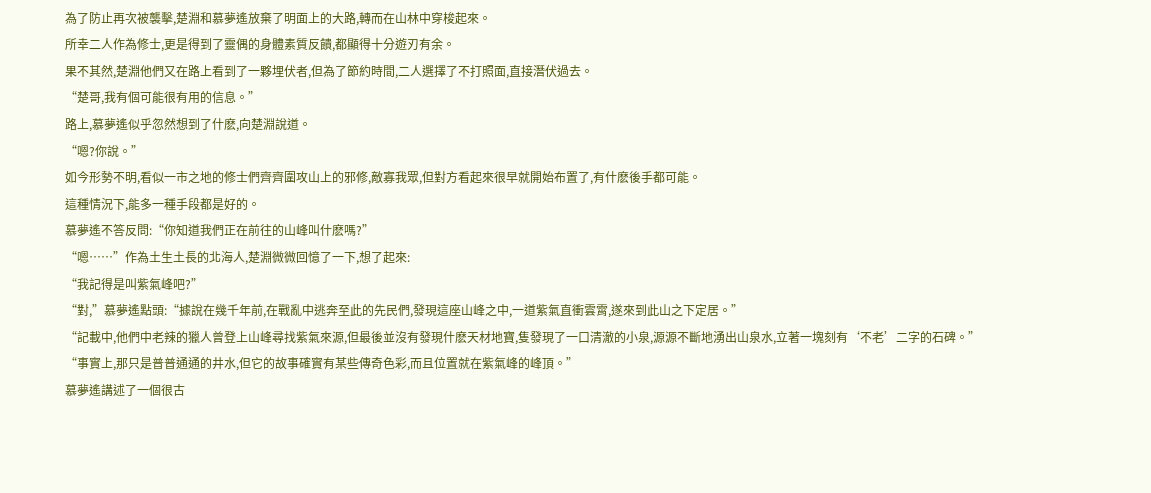為了防止再次被襲擊,楚淵和慕夢遙放棄了明面上的大路,轉而在山林中穿梭起來。
所幸二人作為修士,更是得到了靈偶的身體素質反饋,都顯得十分遊刃有余。
果不其然,楚淵他們又在路上看到了一夥埋伏者,但為了節約時間,二人選擇了不打照面,直接潛伏過去。
“楚哥,我有個可能很有用的信息。”
路上,慕夢遙似乎忽然想到了什麽,向楚淵說道。
“嗯?你說。”
如今形勢不明,看似一市之地的修士們齊齊圍攻山上的邪修,敵寡我眾,但對方看起來很早就開始布置了,有什麽後手都可能。
這種情況下,能多一種手段都是好的。
慕夢遙不答反問:“你知道我們正在前往的山峰叫什麽嗎?”
“嗯……”作為土生土長的北海人,楚淵微微回憶了一下,想了起來:
“我記得是叫紫氣峰吧?”
“對,”慕夢遙點頭:“據說在幾千年前,在戰亂中逃奔至此的先民們,發現這座山峰之中,一道紫氣直衝雲霄,遂來到此山之下定居。”
“記載中,他們中老辣的獵人曾登上山峰尋找紫氣來源,但最後並沒有發現什麽天材地寶,隻發現了一口清澈的小泉,源源不斷地湧出山泉水,立著一塊刻有‘不老’二字的石碑。”
“事實上,那只是普普通通的井水,但它的故事確實有某些傳奇色彩,而且位置就在紫氣峰的峰頂。”
慕夢遙講述了一個很古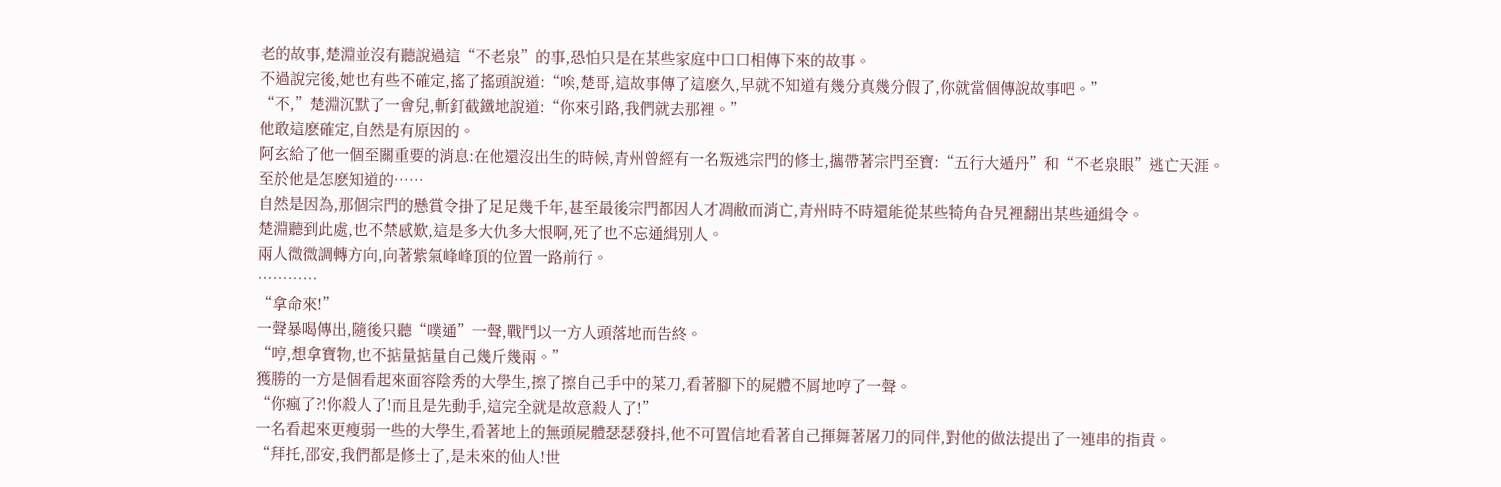老的故事,楚淵並沒有聽說過這“不老泉”的事,恐怕只是在某些家庭中口口相傳下來的故事。
不過說完後,她也有些不確定,搖了搖頭說道:“唉,楚哥,這故事傳了這麽久,早就不知道有幾分真幾分假了,你就當個傳說故事吧。”
“不,”楚淵沉默了一會兒,斬釘截鐵地說道:“你來引路,我們就去那裡。”
他敢這麽確定,自然是有原因的。
阿玄給了他一個至關重要的消息:在他還沒出生的時候,青州曾經有一名叛逃宗門的修士,攜帶著宗門至寶:“五行大遁丹”和“不老泉眼”逃亡天涯。
至於他是怎麽知道的……
自然是因為,那個宗門的懸賞令掛了足足幾千年,甚至最後宗門都因人才凋敝而消亡,青州時不時還能從某些犄角旮旯裡翻出某些通緝令。
楚淵聽到此處,也不禁感歎,這是多大仇多大恨啊,死了也不忘通緝別人。
兩人微微調轉方向,向著紫氣峰峰頂的位置一路前行。
…………
“拿命來!”
一聲暴喝傳出,隨後只聽“噗通”一聲,戰鬥以一方人頭落地而告終。
“哼,想拿寶物,也不掂量掂量自己幾斤幾兩。”
獲勝的一方是個看起來面容陰秀的大學生,擦了擦自己手中的菜刀,看著腳下的屍體不屑地哼了一聲。
“你瘋了?!你殺人了!而且是先動手,這完全就是故意殺人了!”
一名看起來更瘦弱一些的大學生,看著地上的無頭屍體瑟瑟發抖,他不可置信地看著自己揮舞著屠刀的同伴,對他的做法提出了一連串的指責。
“拜托,邵安,我們都是修士了,是未來的仙人!世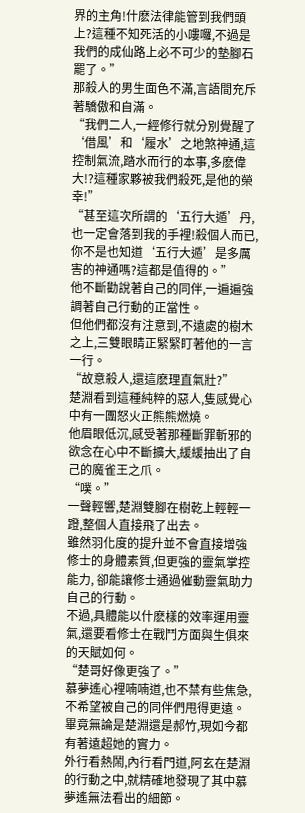界的主角!什麽法律能管到我們頭上?這種不知死活的小嘍囉,不過是我們的成仙路上必不可少的墊腳石罷了。”
那殺人的男生面色不滿,言語間充斥著驕傲和自滿。
“我們二人,一經修行就分別覺醒了‘借風’和‘履水’之地煞神通,這控制氣流,踏水而行的本事,多麽偉大!?這種家夥被我們殺死,是他的榮幸!”
“甚至這次所謂的‘五行大遁’丹,也一定會落到我的手裡!殺個人而已,你不是也知道‘五行大遁’是多厲害的神通嗎?這都是值得的。”
他不斷勸說著自己的同伴,一遍遍強調著自己行動的正當性。
但他們都沒有注意到,不遠處的樹木之上,三雙眼睛正緊緊盯著他的一言一行。
“故意殺人,還這麽理直氣壯?”
楚淵看到這種純粹的惡人,隻感覺心中有一團怒火正熊熊燃燒。
他眉眼低沉,感受著那種斷罪斬邪的欲念在心中不斷擴大,緩緩抽出了自己的魔雀王之爪。
“噗。”
一聲輕響,楚淵雙腳在樹乾上輕輕一蹬,整個人直接飛了出去。
雖然羽化度的提升並不會直接增強修士的身體素質,但更強的靈氣掌控能力, 卻能讓修士通過催動靈氣助力自己的行動。
不過,具體能以什麽樣的效率運用靈氣,還要看修士在戰鬥方面與生俱來的天賦如何。
“楚哥好像更強了。”
慕夢遙心裡喃喃道,也不禁有些焦急,不希望被自己的同伴們甩得更遠。
畢竟無論是楚淵還是郝竹,現如今都有著遠超她的實力。
外行看熱鬧,內行看門道,阿玄在楚淵的行動之中,就精確地發現了其中慕夢遙無法看出的細節。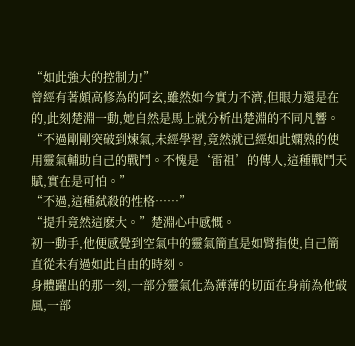“如此強大的控制力!”
曾經有著頗高修為的阿玄,雖然如今實力不濟,但眼力還是在的,此刻楚淵一動,她自然是馬上就分析出楚淵的不同凡響。
“不過剛剛突破到煉氣,未經學習,竟然就已經如此嫻熟的使用靈氣輔助自己的戰鬥。不愧是‘雷祖’的傳人,這種戰鬥天賦,實在是可怕。”
“不過,這種弑殺的性格……”
“提升竟然這麽大。”楚淵心中感慨。
初一動手,他便感覺到空氣中的靈氣簡直是如臂指使,自己簡直從未有過如此自由的時刻。
身體躍出的那一刻,一部分靈氣化為薄薄的切面在身前為他破風,一部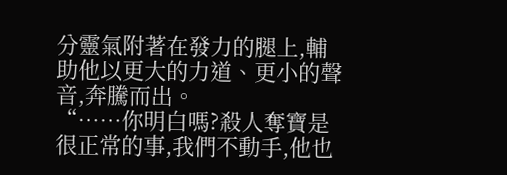分靈氣附著在發力的腿上,輔助他以更大的力道、更小的聲音,奔騰而出。
“……你明白嗎?殺人奪寶是很正常的事,我們不動手,他也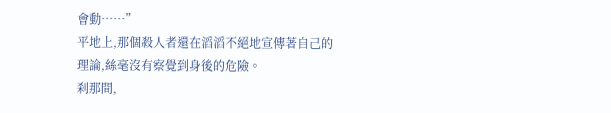會動……”
平地上,那個殺人者還在滔滔不絕地宣傳著自己的理論,絲毫沒有察覺到身後的危險。
刹那間,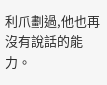利爪劃過,他也再沒有說話的能力。